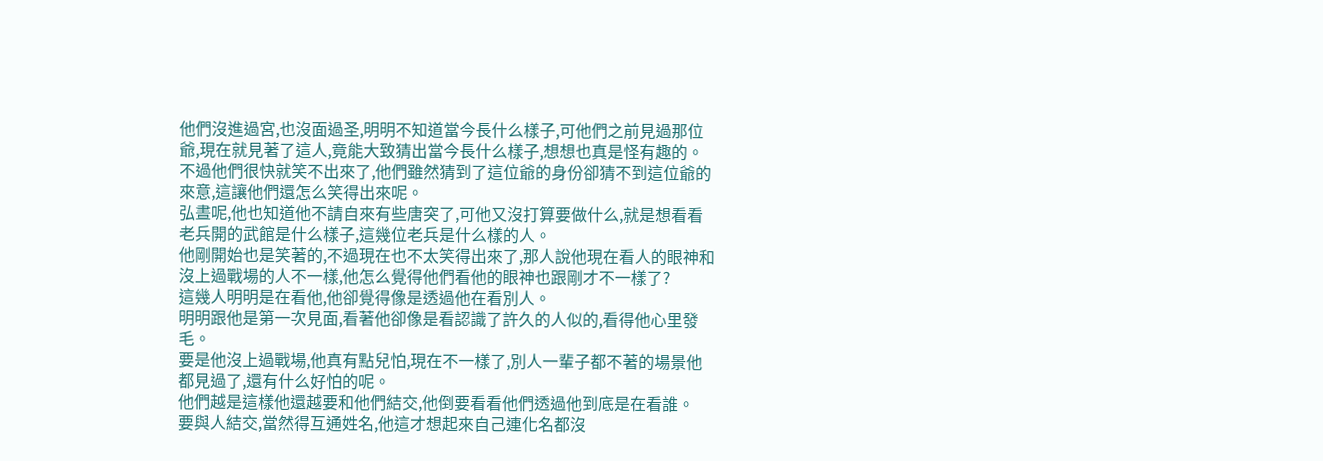他們沒進過宮,也沒面過圣,明明不知道當今長什么樣子,可他們之前見過那位爺,現在就見著了這人,竟能大致猜出當今長什么樣子,想想也真是怪有趣的。
不過他們很快就笑不出來了,他們雖然猜到了這位爺的身份卻猜不到這位爺的來意,這讓他們還怎么笑得出來呢。
弘晝呢,他也知道他不請自來有些唐突了,可他又沒打算要做什么,就是想看看老兵開的武館是什么樣子,這幾位老兵是什么樣的人。
他剛開始也是笑著的,不過現在也不太笑得出來了,那人說他現在看人的眼神和沒上過戰場的人不一樣,他怎么覺得他們看他的眼神也跟剛才不一樣了?
這幾人明明是在看他,他卻覺得像是透過他在看別人。
明明跟他是第一次見面,看著他卻像是看認識了許久的人似的,看得他心里發毛。
要是他沒上過戰場,他真有點兒怕,現在不一樣了,別人一輩子都不著的場景他都見過了,還有什么好怕的呢。
他們越是這樣他還越要和他們結交,他倒要看看他們透過他到底是在看誰。
要與人結交,當然得互通姓名,他這才想起來自己連化名都沒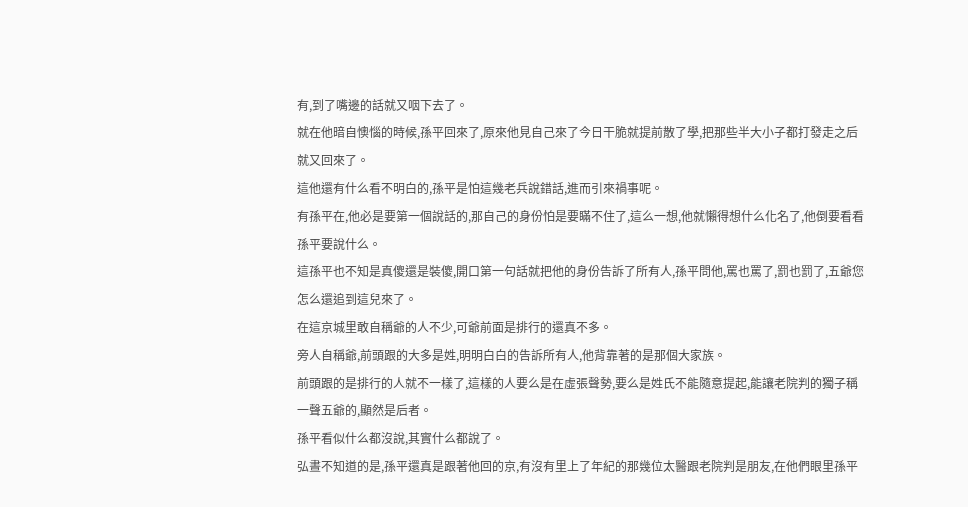有,到了嘴邊的話就又咽下去了。
就在他暗自懊惱的時候,孫平回來了,原來他見自己來了今日干脆就提前散了學,把那些半大小子都打發走之后就又回來了。
這他還有什么看不明白的,孫平是怕這幾老兵說錯話,進而引來禍事呢。
有孫平在,他必是要第一個說話的,那自己的身份怕是要瞞不住了,這么一想,他就懶得想什么化名了,他倒要看看孫平要說什么。
這孫平也不知是真傻還是裝傻,開口第一句話就把他的身份告訴了所有人,孫平問他,罵也罵了,罰也罰了,五爺您怎么還追到這兒來了。
在這京城里敢自稱爺的人不少,可爺前面是排行的還真不多。
旁人自稱爺,前頭跟的大多是姓,明明白白的告訴所有人,他背靠著的是那個大家族。
前頭跟的是排行的人就不一樣了,這樣的人要么是在虛張聲勢,要么是姓氏不能隨意提起,能讓老院判的獨子稱一聲五爺的,顯然是后者。
孫平看似什么都沒說,其實什么都說了。
弘晝不知道的是,孫平還真是跟著他回的京,有沒有里上了年紀的那幾位太醫跟老院判是朋友,在他們眼里孫平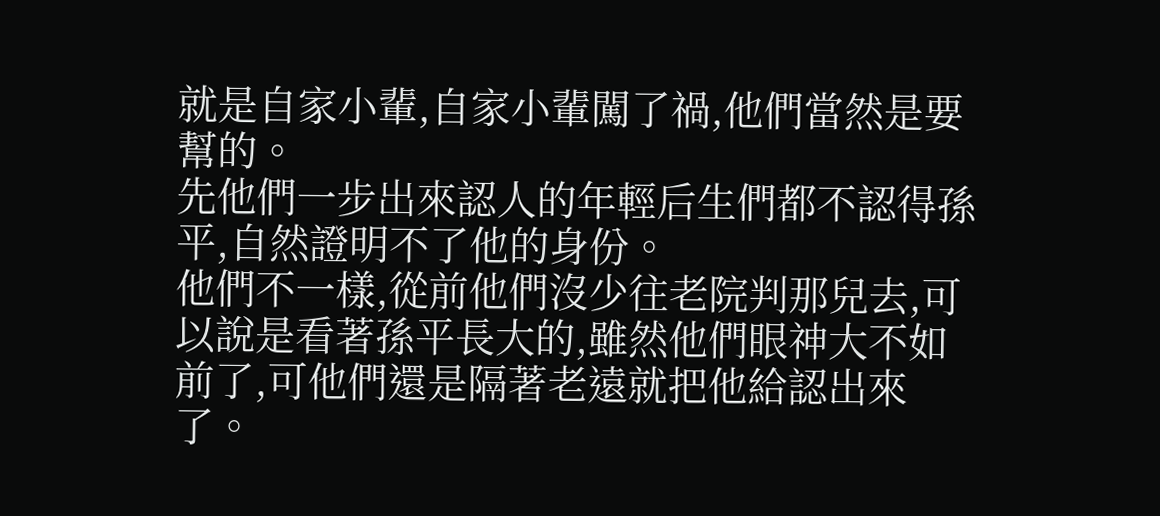就是自家小輩,自家小輩闖了禍,他們當然是要幫的。
先他們一步出來認人的年輕后生們都不認得孫平,自然證明不了他的身份。
他們不一樣,從前他們沒少往老院判那兒去,可以說是看著孫平長大的,雖然他們眼神大不如前了,可他們還是隔著老遠就把他給認出來了。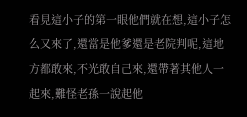看見這小子的第一眼他們就在想,這小子怎么又來了,還當是他爹還是老院判呢,這地方都敢來,不光敢自己來,還帶著其他人一起來,難怪老孫一說起他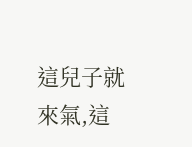這兒子就來氣,這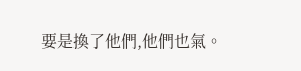要是換了他們,他們也氣。